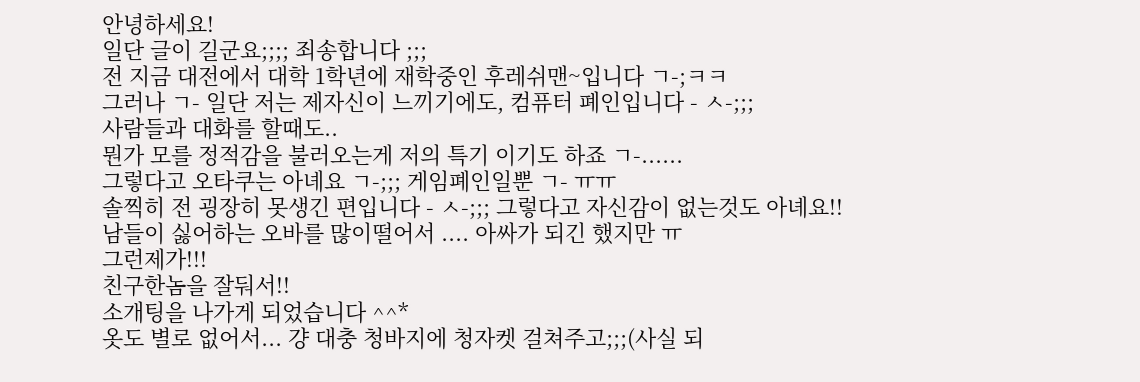안녕하세요!
일단 글이 길군요;;;; 죄송합니다 ;;;
전 지금 대전에서 대학 1학년에 재학중인 후레쉬맨~입니다 ㄱ-;ㅋㅋ
그러나 ㄱ- 일단 저는 제자신이 느끼기에도, 컴퓨터 폐인입니다 - ㅅ-;;;
사람들과 대화를 할때도..
뭔가 모를 정적감을 불러오는게 저의 특기 이기도 하죠 ㄱ-......
그렇다고 오타쿠는 아녜요 ㄱ-;;; 게임폐인일뿐 ㄱ- ㅠㅠ
솔찍히 전 굉장히 못생긴 편입니다 - ㅅ-;;; 그렇다고 자신감이 없는것도 아녜요!!
남들이 싫어하는 오바를 많이떨어서 .... 아싸가 되긴 했지만 ㅠ
그런제가!!!
친구한놈을 잘둬서!!
소개팅을 나가게 되었습니다 ^^*
옷도 별로 없어서... 걍 대충 청바지에 청자켓 걸쳐주고;;;(사실 되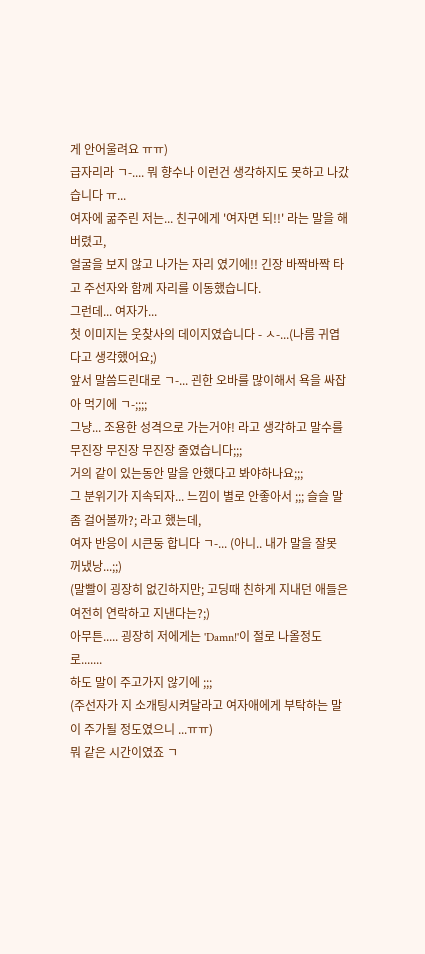게 안어울려요 ㅠㅠ)
급자리라 ㄱ-.... 뭐 향수나 이런건 생각하지도 못하고 나갔습니다 ㅠ...
여자에 굶주린 저는... 친구에게 '여자면 되!!' 라는 말을 해버렸고,
얼굴을 보지 않고 나가는 자리 였기에!! 긴장 바짝바짝 타고 주선자와 함께 자리를 이동했습니다.
그런데... 여자가...
첫 이미지는 웃찾사의 데이지였습니다 - ㅅ-...(나름 귀엽다고 생각했어요;)
앞서 말씀드린대로 ㄱ-... 괸한 오바를 많이해서 욕을 싸잡아 먹기에 ㄱ-;;;;
그냥... 조용한 성격으로 가는거야! 라고 생각하고 말수를 무진장 무진장 무진장 줄였습니다;;;
거의 같이 있는동안 말을 안했다고 봐야하나요;;;
그 분위기가 지속되자... 느낌이 별로 안좋아서 ;;; 슬슬 말좀 걸어볼까?; 라고 했는데,
여자 반응이 시큰둥 합니다 ㄱ-... (아니.. 내가 말을 잘못 꺼냈낭...;;)
(말빨이 굉장히 없긴하지만; 고딩때 친하게 지내던 애들은 여전히 연락하고 지낸다는?;)
아무튼..... 굉장히 저에게는 'Damn!'이 절로 나올정도로.......
하도 말이 주고가지 않기에 ;;;
(주선자가 지 소개팅시켜달라고 여자애에게 부탁하는 말이 주가될 정도였으니 ...ㅠㅠ)
뭐 같은 시간이였죠 ㄱ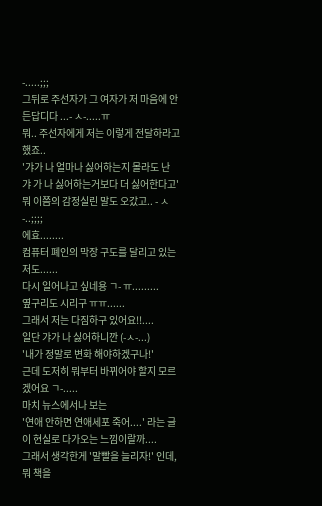-.....;;;
그뒤로 주선자가 그 여자가 저 마음에 안든답디다 ...- ㅅ-.....ㅠ
뭐.. 주선자에게 저는 이렇게 전달하라고 했죠..
'갸가 나 얼마나 싫어하는지 몰라도 난 갸 가 나 싫어하는거보다 더 싫어한다고'
뭐 이쯤의 감정실린 말도 오갔고.. - ㅅ-..;;;;
에효........
컴퓨터 폐인의 막장 구도를 달리고 있는 저도......
다시 일어나고 싶네용 ㄱ- ㅠ.........
옆구리도 시리구 ㅠㅠ......
그래서 저는 다짐하구 있어요!!....
일단 갸가 나 싫어하니깐 (-ㅅ-...)
'내가 정말로 변화 해야하겠구나!'
근데 도저히 뭐부터 바뀌어야 할지 모르겠어요 ㄱ-.....
마치 뉴스에서나 보는
'연애 안하면 연애세포 죽어....' 라는 글이 현실로 다가오는 느낌이랄까....
그래서 생각한게 '말빨을 늘리자!' 인데,
뭐 책을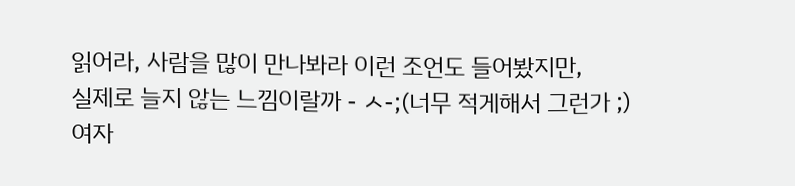읽어라, 사람을 많이 만나봐라 이런 조언도 들어봤지만,
실제로 늘지 않는 느낌이랄까 - ㅅ-;(너무 적게해서 그런가 ;)
여자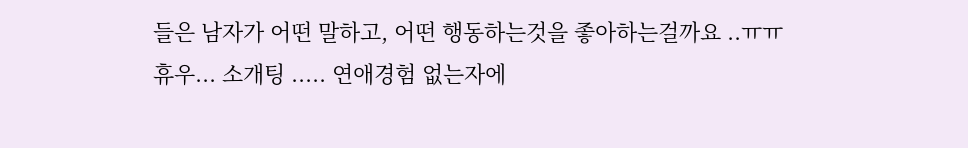들은 남자가 어떤 말하고, 어떤 행동하는것을 좋아하는걸까요 ..ㅠㅠ
휴우... 소개팅 ..... 연애경험 없는자에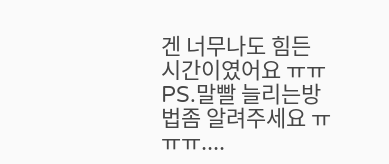겐 너무나도 힘든 시간이였어요 ㅠㅠ
PS.말빨 늘리는방법좀 알려주세요 ㅠㅠㅠ....